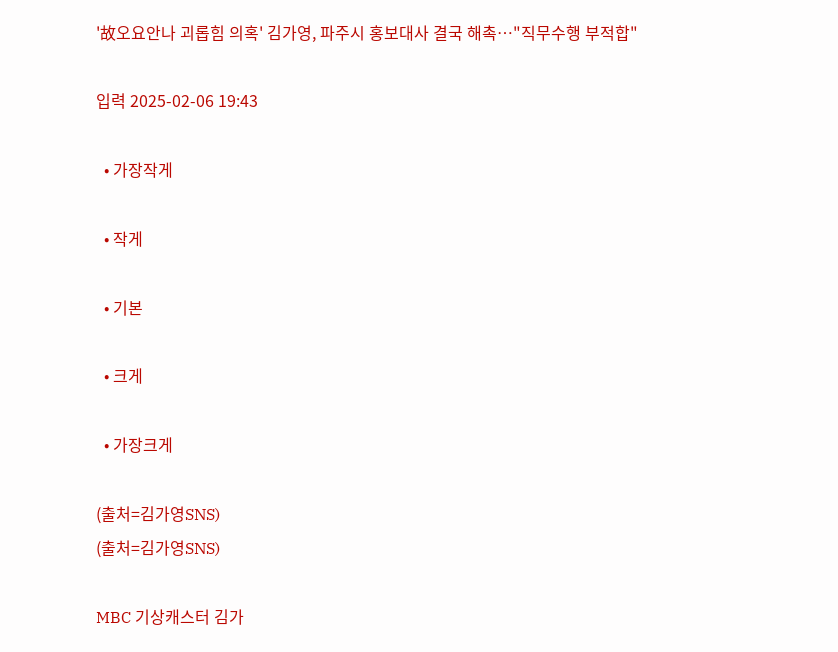'故오요안나 괴롭힘 의혹' 김가영, 파주시 홍보대사 결국 해촉…"직무수행 부적합"

입력 2025-02-06 19:43

  • 가장작게

  • 작게

  • 기본

  • 크게

  • 가장크게

(출처=김가영SNS)
(출처=김가영SNS)

MBC 기상캐스터 김가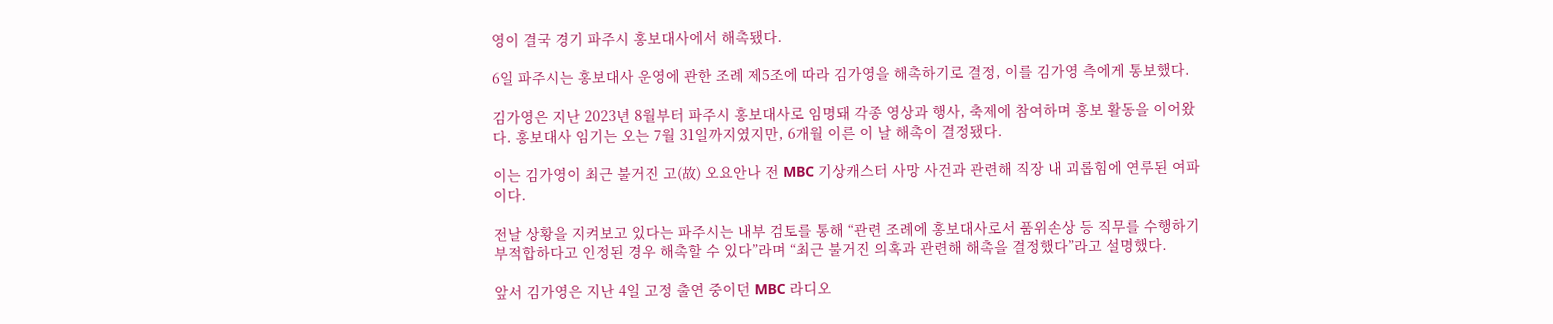영이 결국 경기 파주시 홍보대사에서 해촉됐다.

6일 파주시는 홍보대사 운영에 관한 조례 제5조에 따라 김가영을 해촉하기로 결정, 이를 김가영 측에게 통보했다.

김가영은 지난 2023년 8월부터 파주시 홍보대사로 임명돼 각종 영상과 행사, 축제에 참여하며 홍보 활동을 이어왔다. 홍보대사 임기는 오는 7월 31일까지였지만, 6개월 이른 이 날 해촉이 결정됐다.

이는 김가영이 최근 불거진 고(故) 오요안나 전 MBC 기상캐스터 사망 사건과 관련해 직장 내 괴롭힘에 연루된 여파이다.

전날 상황을 지켜보고 있다는 파주시는 내부 검토를 통해 “관련 조례에 홍보대사로서 품위손상 등 직무를 수행하기 부적합하다고 인정된 경우 해촉할 수 있다”라며 “최근 불거진 의혹과 관련해 해촉을 결정했다”라고 설명했다.

앞서 김가영은 지난 4일 고정 출연 중이던 MBC 라디오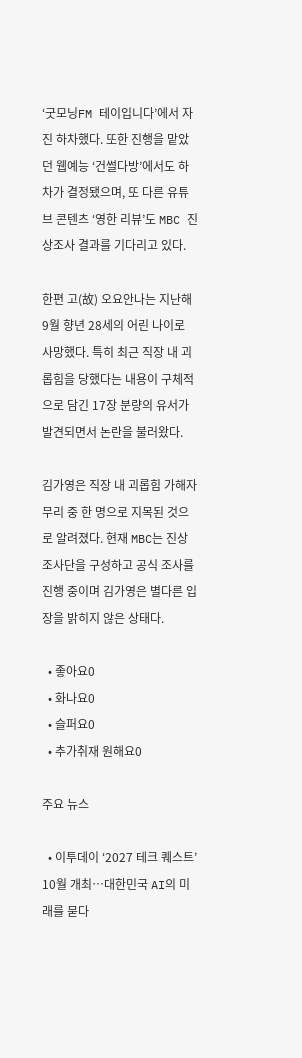‘굿모닝FM 테이입니다’에서 자진 하차했다. 또한 진행을 맡았던 웹예능 ‘건썰다방’에서도 하차가 결정됐으며, 또 다른 유튜브 콘텐츠 ‘영한 리뷰’도 MBC 진상조사 결과를 기다리고 있다.

한편 고(故) 오요안나는 지난해 9월 향년 28세의 어린 나이로 사망했다. 특히 최근 직장 내 괴롭힘을 당했다는 내용이 구체적으로 담긴 17장 분량의 유서가 발견되면서 논란을 불러왔다.

김가영은 직장 내 괴롭힘 가해자 무리 중 한 명으로 지목된 것으로 알려졌다. 현재 MBC는 진상조사단을 구성하고 공식 조사를 진행 중이며 김가영은 별다른 입장을 밝히지 않은 상태다.

  • 좋아요0
  • 화나요0
  • 슬퍼요0
  • 추가취재 원해요0

주요 뉴스

  • 이투데이 ‘2027 테크 퀘스트’ 10월 개최⋯대한민국 AI의 미래를 묻다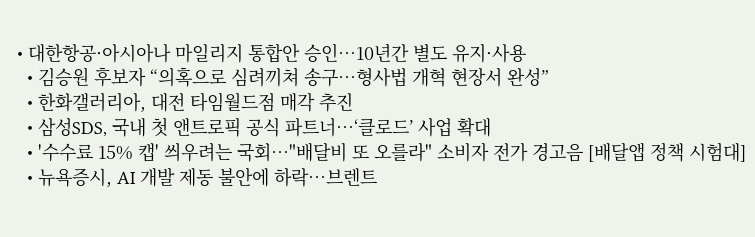• 대한항공·아시아나 마일리지 통합안 승인…10년간 별도 유지·사용
  • 김승원 후보자 “의혹으로 심려끼쳐 송구…형사법 개혁 현장서 완성”
  • 한화갤러리아, 대전 타임월드점 매각 추진
  • 삼성SDS, 국내 첫 앤트로픽 공식 파트너…‘클로드’ 사업 확대
  • '수수료 15% 캡' 씌우려는 국회…"배달비 또 오를라" 소비자 전가 경고음 [배달앱 정책 시험대]
  • 뉴욕증시, AI 개발 제동 불안에 하락⋯브렌트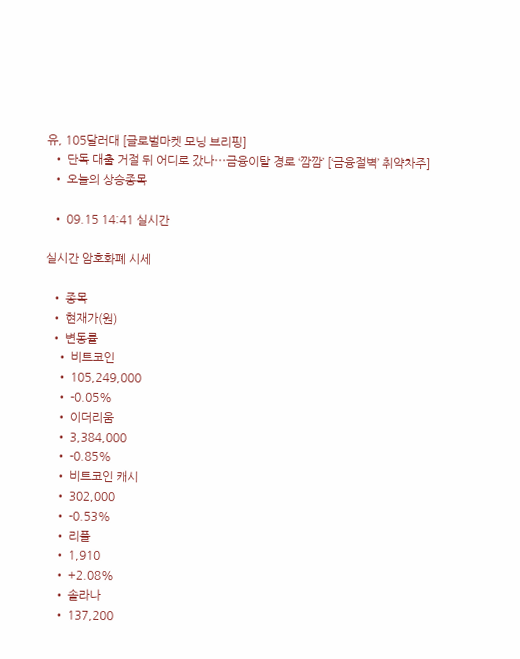유, 105달러대 [글로벌마켓 모닝 브리핑]
  • 단독 대출 거절 뒤 어디로 갔나⋯금융이탈 경로 ‘깜깜’ [‘금융절벽’ 취약차주]
  • 오늘의 상승종목

  • 09.15 14:41 실시간

실시간 암호화폐 시세

  • 종목
  • 현재가(원)
  • 변동률
    • 비트코인
    • 105,249,000
    • -0.05%
    • 이더리움
    • 3,384,000
    • -0.85%
    • 비트코인 캐시
    • 302,000
    • -0.53%
    • 리플
    • 1,910
    • +2.08%
    • 솔라나
    • 137,200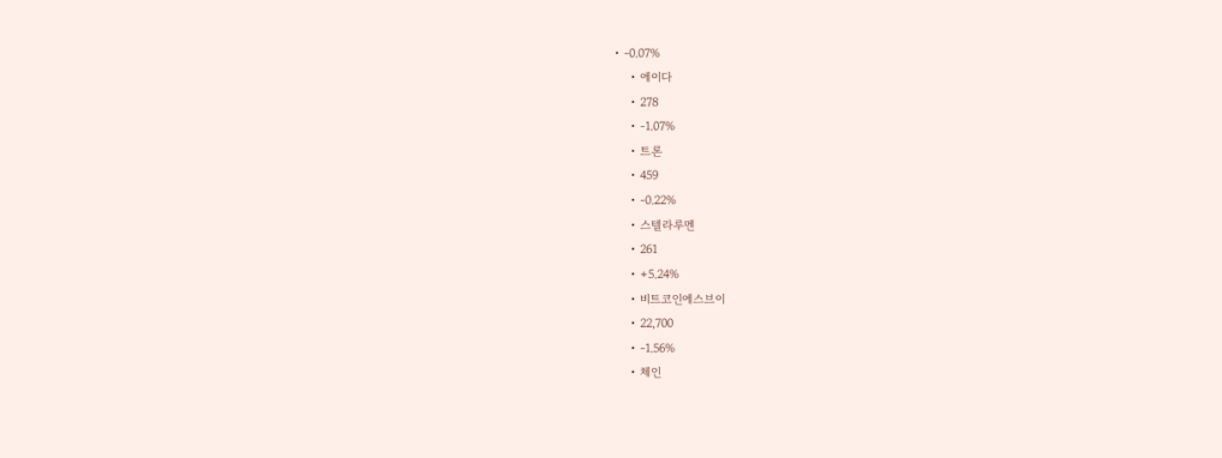• -0.07%
    • 에이다
    • 278
    • -1.07%
    • 트론
    • 459
    • -0.22%
    • 스텔라루멘
    • 261
    • +5.24%
    • 비트코인에스브이
    • 22,700
    • -1.56%
    • 체인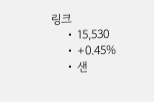링크
    • 15,530
    • +0.45%
    • 샌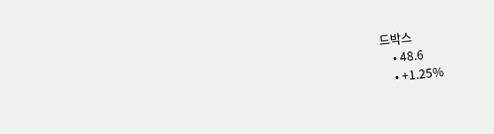드박스
    • 48.6
    • +1.25%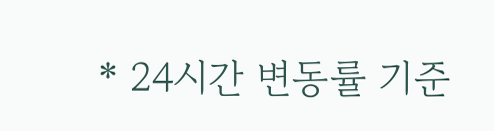* 24시간 변동률 기준